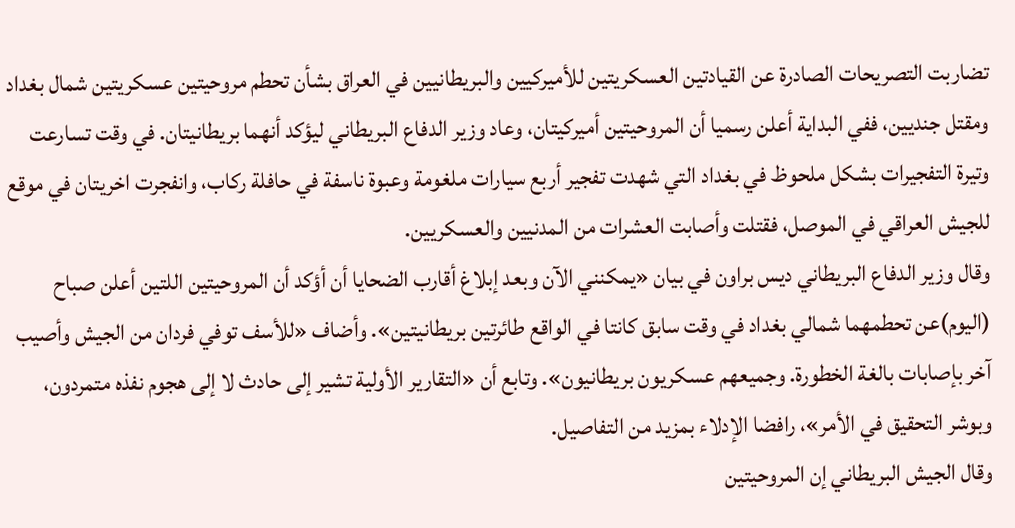تضاربت التصريحات الصادرة عن القيادتين العسكريتين للأميركيين والبريطانيين في العراق بشأن تحطم مروحيتين عسكريتين شمال بغداد ومقتل جنديين، ففي البداية أعلن رسميا أن المروحيتين أميركيتان، وعاد وزير الدفاع البريطاني ليؤكد أنهما بريطانيتان. في وقت تسارعت وتيرة التفجيرات بشكل ملحوظ في بغداد التي شهدت تفجير أربع سيارات ملغومة وعبوة ناسفة في حافلة ركاب، وانفجرت اخريتان في موقع للجيش العراقي في الموصل، فقتلت وأصابت العشرات من المدنيين والعسكريين.
وقال وزير الدفاع البريطاني ديس براون في بيان «يمكنني الآن وبعد إبلاغ أقارب الضحايا أن أؤكد أن المروحيتين اللتين أعلن صباح (اليوم)عن تحطمهما شمالي بغداد في وقت سابق كانتا في الواقع طائرتين بريطانيتين». وأضاف «للأسف توفي فردان من الجيش وأصيب آخر بإصابات بالغة الخطورة. وجميعهم عسكريون بريطانيون». وتابع أن «التقارير الأولية تشير إلى حادث لا إلى هجوم نفذه متمردون، وبوشر التحقيق في الأمر»، رافضا الإدلاء بمزيد من التفاصيل.
وقال الجيش البريطاني إن المروحيتين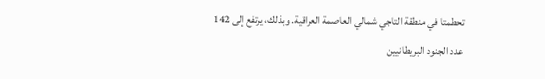تحطمتا في منطقة التاجي شمالي العاصمة العراقية. وبذلك، يرتفع إلى 142 عدد الجنود البريطانيين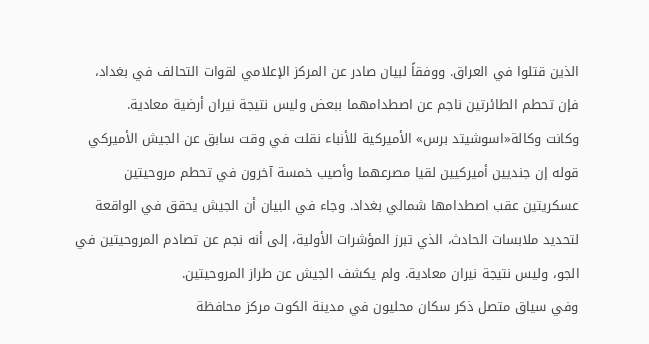الذين قتلوا في العراق. ووفقاً لبيان صادر عن المركز الإعلامي لقوات التحالف في بغداد، فإن تحطم الطائرتين ناجم عن اصطدامهما ببعض وليس نتيجة نيران أرضية معادية.
وكانت وكالة«اسوشيتد برس» الأميركية للأنباء نقلت في وقت سابق عن الجيش الأميركي قوله إن جنديين أميركيين لقيا مصرعهما وأصيب خمسة آخرون في تحطم مروحيتين عسكريتين عقب اصطدامها شمالي بغداد. وجاء في البيان أن الجيش يحقق في الواقعة لتحديد ملابسات الحادث، الذي تبرز المؤشرات الأولية، إلى أنه نجم عن تصادم المروحيتين في الجو، وليس نتيجة نيران معادية. ولم يكشف الجيش عن طراز المروحيتين.
وفي سياق متصل ذكر سكان محليون في مدينة الكوت مركز محافظة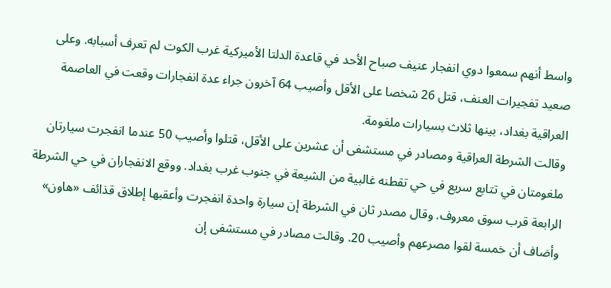واسط أنهم سمعوا دوي انفجار عنيف صباح الأحد في قاعدة الدلتا الأميركية غرب الكوت لم تعرف أسبابه. وعلى صعيد تفجيرات العنف، قتل 26 شخصا على الأقل وأصيب 64 آخرون جراء عدة انفجارات وقعت في العاصمة العراقية بغداد، بينها ثلاث بسيارات ملغومة.
وقالت الشرطة العراقية ومصادر في مستشفى أن عشرين على الأقل، قتلوا وأصيب 50 عندما انفجرت سيارتان ملغومتان في تتابع سريع في حي تقطنه غالبية من الشيعة في جنوب غرب بغداد. ووقع الانفجاران في حي الشرطة الرابعة قرب سوق معروف. وقال مصدر ثان في الشرطة إن سيارة واحدة انفجرت وأعقبها إطلاق قذائف «هاون» وأضاف أن خمسة لقوا مصرعهم وأصيب 20. وقالت مصادر في مستشفى إن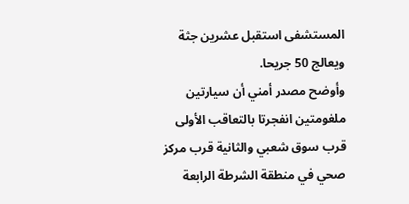المستشفى استقبل عشرين جثة ويعالج 50 جريحا.
وأوضح مصدر أمني أن سيارتين ملغومتين انفجرتا بالتعاقب الأولى قرب سوق شعبي والثانية قرب مركز صحي في منطقة الشرطة الرابعة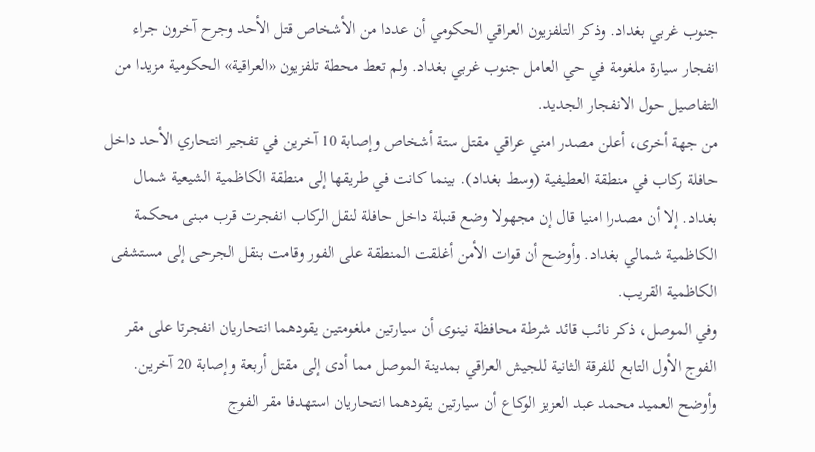جنوب غربي بغداد. وذكر التلفزيون العراقي الحكومي أن عددا من الأشخاص قتل الأحد وجرح آخرون جراء انفجار سيارة ملغومة في حي العامل جنوب غربي بغداد. ولم تعط محطة تلفزيون «العراقية» الحكومية مزيدا من التفاصيل حول الانفجار الجديد.
من جهة أخرى، أعلن مصدر امني عراقي مقتل ستة أشخاص وإصابة 10 آخرين في تفجير انتحاري الأحد داخل حافلة ركاب في منطقة العطيفية (وسط بغداد). بينما كانت في طريقها إلى منطقة الكاظمية الشيعية شمال بغداد. إلا أن مصدرا امنيا قال إن مجهولا وضع قنبلة داخل حافلة لنقل الركاب انفجرت قرب مبنى محكمة الكاظمية شمالي بغداد. وأوضح أن قوات الأمن أغلقت المنطقة على الفور وقامت بنقل الجرحى إلى مستشفى الكاظمية القريب.
وفي الموصل، ذكر نائب قائد شرطة محافظة نينوى أن سيارتين ملغومتين يقودهما انتحاريان انفجرتا على مقر الفوج الأول التابع للفرقة الثانية للجيش العراقي بمدينة الموصل مما أدى إلى مقتل أربعة وإصابة 20 آخرين. وأوضح العميد محمد عبد العزيز الوكاع أن سيارتين يقودهما انتحاريان استهدفا مقر الفوج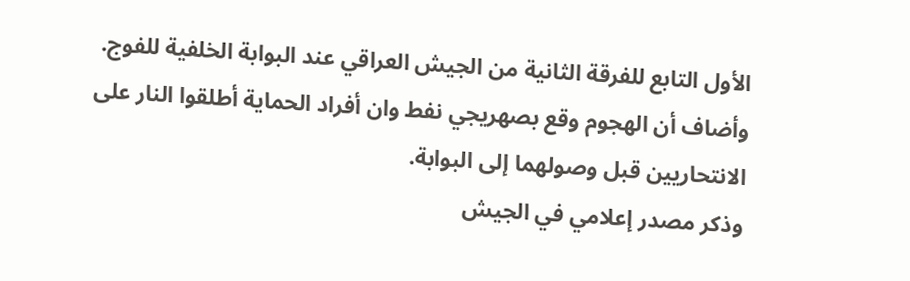الأول التابع للفرقة الثانية من الجيش العراقي عند البوابة الخلفية للفوج.
وأضاف أن الهجوم وقع بصهريجي نفط وان أفراد الحماية أطلقوا النار على الانتحاريين قبل وصولهما إلى البوابة.
وذكر مصدر إعلامي في الجيش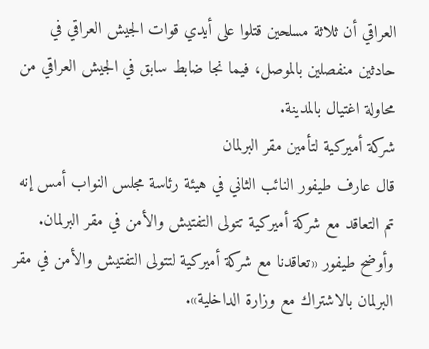العراقي أن ثلاثة مسلحين قتلوا على أيدي قوات الجيش العراقي في حادثين منفصلين بالموصل، فيما نجا ضابط سابق في الجيش العراقي من محاولة اغتيال بالمدينة.
شركة أميركية لتأمين مقر البرلمان
قال عارف طيفور النائب الثاني في هيئة رئاسة مجلس النواب أمس إنه تم التعاقد مع شركة أميركية تتولى التفتيش والأمن في مقر البرلمان. وأوضح طيفور «تعاقدنا مع شركة أميركية لتتولى التفتيش والأمن في مقر البرلمان بالاشتراك مع وزارة الداخلية».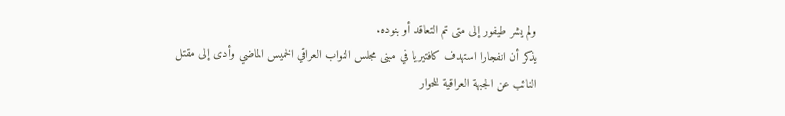ولم يشر طيفور إلى متى تم التعاقد أو بنوده.
يذكر أن انفجارا استهدف كافتيريا في مبنى مجلس النواب العراقي الخميس الماضي وأدى إلى مقتل النائب عن الجبهة العراقية للحوار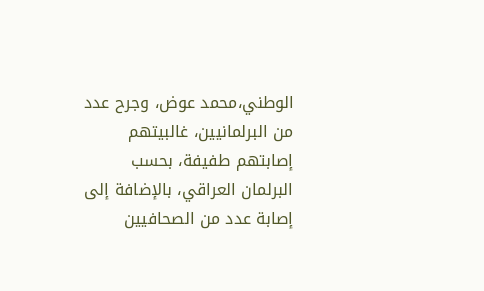الوطني،محمد عوض، وجرح عدد من البرلمانيين، غالبيتهم إصابتهم طفيفة، بحسب البرلمان العراقي، بالإضافة إلى إصابة عدد من الصحافيين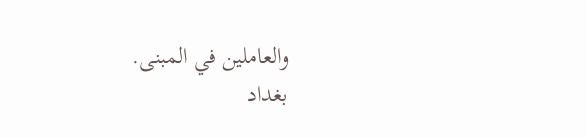والعاملين في المبنى.
بغداد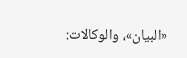«البيان»، والوكالات: